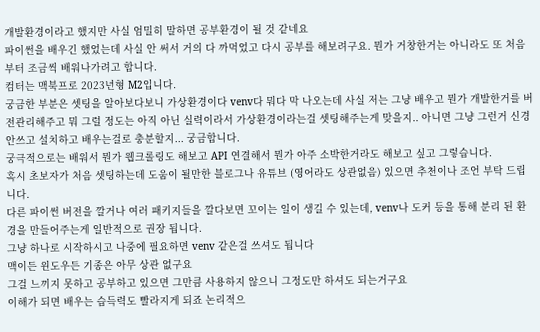개발환경이라고 했지만 사실 엄밀히 말하면 공부환경이 될 것 같네요
파이썬을 배우긴 했었는데 사실 안 써서 거의 다 까먹었고 다시 공부를 해보려구요. 뭔가 거창한거는 아니라도 또 처음부터 조금씩 배워나가려고 합니다.
컴터는 맥북프로 2023년형 M2입니다.
궁금한 부분은 셋팅을 알아보다보니 가상환경이다 venv다 뭐다 막 나오는데 사실 저는 그냥 배우고 뭔가 개발한거를 버전관리해주고 뭐 그럴 정도는 아직 아닌 실력이라서 가상환경이라는걸 셋팅해주는게 맞을지.. 아니면 그냥 그런거 신경 안쓰고 설치하고 배우는걸로 충분할지... 궁금합니다.
궁극적으로는 배워서 뭔가 웹크롤링도 해보고 API 연결해서 뭔가 아주 소박한거라도 해보고 싶고 그렇습니다.
혹시 초보자가 처음 셋팅하는데 도움이 될만한 블로그나 유튜브 (영어라도 상관없음) 있으면 추천이나 조언 부탁 드립니다.
다른 파이썬 버전을 깔거나 여러 패키지들을 깔다보면 꼬이는 일이 생길 수 있는데, venv나 도커 등을 통해 분리 된 환경을 만들어주는게 일반적으로 권장 됩니다.
그냥 하나로 시작하시고 나중에 필요하면 venv 같은걸 쓰셔도 됩니다
맥이든 윈도우든 기종은 아무 상관 없구요
그걸 느끼지 못하고 공부하고 있으면 그만큼 사용하지 않으니 그정도만 하셔도 되는거구요
이해가 되면 배우는 습득력도 빨라지게 되죠 논리적으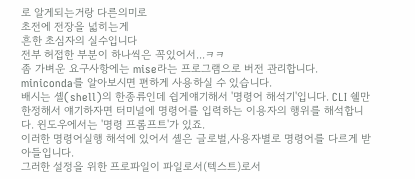로 알게되는거랑 다른의미로
초전에 전장을 넓히는게
흔한 초심자의 실수입니다
전부 허접한 부분이 하나씩은 꼭있어서...ㅋㅋ
좀 가벼운 요구사항에는 mise라는 프로그램으로 버전 관리합니다.
miniconda를 알아보시면 편하게 사용하실 수 있습니다.
배시는 셸(shell)의 한종류인데 쉽게얘기해서 '명령어 해석기'입니다. CLI 쉘만 한정해서 얘기하자면 터미널에 명령어를 입력하는 이용자의 행위를 해석합니다. 윈도우에서는 '명령 프롬프트'가 있죠.
이러한 명령어실행 해석에 있어서 셸은 글로벌,사용자별로 명령어를 다르게 받아들입니다.
그러한 설정을 위한 프로파일이 파일로서(텍스트)로서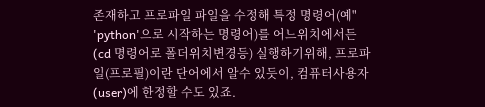존재하고 프로파일 파일을 수정해 특정 명령어(예" 'python'으로 시작하는 명령어)를 어느위치에서든 (cd 명령어로 폴더위치변경등) 실행하기위해, 프로파일(프로필)이란 단어에서 알수 있듯이, 컴퓨터사용자(user)에 한정할 수도 있죠.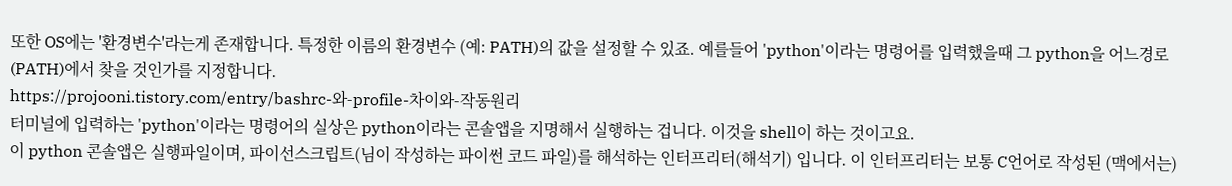또한 OS에는 '환경변수'라는게 존재합니다. 특정한 이름의 환경변수 (예: PATH)의 값을 설정할 수 있죠. 예를들어 'python'이라는 명령어를 입력했을때 그 python을 어느경로(PATH)에서 찾을 것인가를 지정합니다.
https://projooni.tistory.com/entry/bashrc-와-profile-차이와-작동원리
터미널에 입력하는 'python'이라는 명령어의 실상은 python이라는 콘솔앱을 지명해서 실행하는 겁니다. 이것을 shell이 하는 것이고요.
이 python 콘솔앱은 실행파일이며, 파이선스크립트(님이 작성하는 파이썬 코드 파일)를 해석하는 인터프리터(해석기) 입니다. 이 인터프리터는 보통 C언어로 작성된 (맥에서는)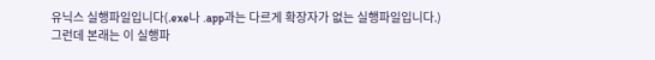유닉스 실행파일입니다(.exe나 .app과는 다르게 확장자가 없는 실행파일입니다.)
그런데 본래는 이 실행파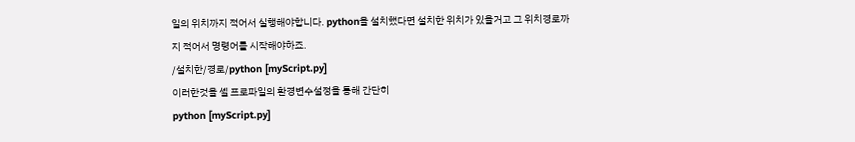일의 위치까지 적어서 실행해야합니다. python을 설치했다면 설치한 위치가 있을거고 그 위치경로까지 적어서 명령어를 시작해야하죠.
/설치한/경로/python [myScript.py]
이러한것을 셸 프로파일의 환경변수설정을 통해 간단히
python [myScript.py]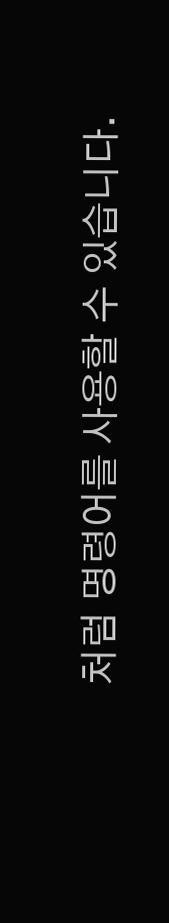처럼 명령어를 사용할 수 있습니다.